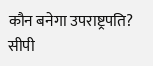कौन बनेगा उपराष्ट्रपति? सीपी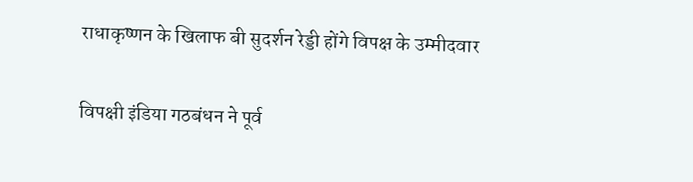राधाकृष्णन के खिलाफ बी सुदर्शन रेड्डी होंगे विपक्ष के उम्मीदवार

विपक्षी इंडिया गठबंधन ने पूर्व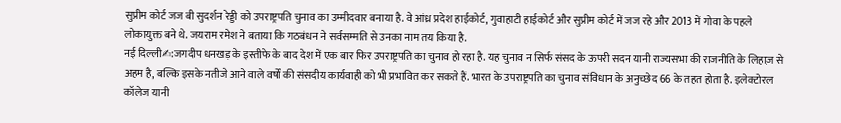सुप्रीम कोर्ट जज बी सुदर्शन रेड्डी को उपराष्ट्रपति चुनाव का उम्मीदवार बनाया है. वे आंध्र प्रदेश हाईकोर्ट, गुवाहाटी हाईकोर्ट और सुप्रीम कोर्ट में जज रहे और 2013 में गोवा के पहले लोकायुक्त बने थे. जयराम रमेश ने बताया कि गठबंधन ने सर्वसम्मति से उनका नाम तय किया है.
नई दिल्ली✍:जगदीप धनखड़ के इस्तीफे के बाद देश में एक बार फिर उपराष्ट्रपति का चुनाव हो रहा है. यह चुनाव न सिर्फ संसद के ऊपरी सदन यानी राज्यसभा की राजनीति के लिहाज़ से अहम है, बल्कि इसके नतीजे आने वाले वर्षों की संसदीय कार्यवाही को भी प्रभावित कर सकते हैं. भारत के उपराष्ट्रपति का चुनाव संविधान के अनुच्छेद 66 के तहत होता है. इलेक्टोरल कॉलेज यानी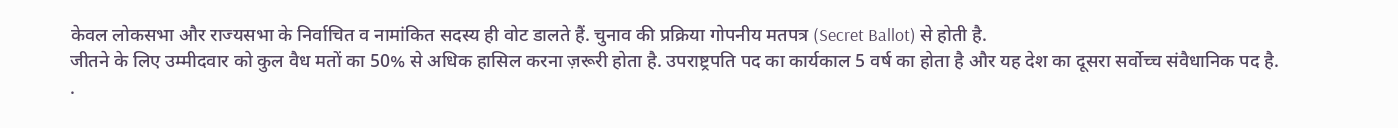केवल लोकसभा और राज्यसभा के निर्वाचित व नामांकित सदस्य ही वोट डालते हैं. चुनाव की प्रक्रिया गोपनीय मतपत्र (Secret Ballot) से होती है.
जीतने के लिए उम्मीदवार को कुल वैध मतों का 50% से अधिक हासिल करना ज़रूरी होता है. उपराष्ट्रपति पद का कार्यकाल 5 वर्ष का होता है और यह देश का दूसरा सर्वोच्च संवैधानिक पद है.
.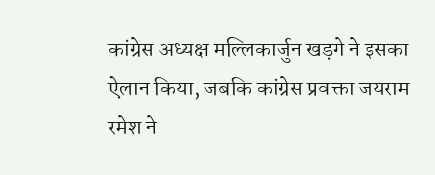कांग्रेस अध्यक्ष मल्लिकार्जुन खड़गे ने इसका ऐलान किया, जबकि कांग्रेस प्रवक्ता जयराम रमेश ने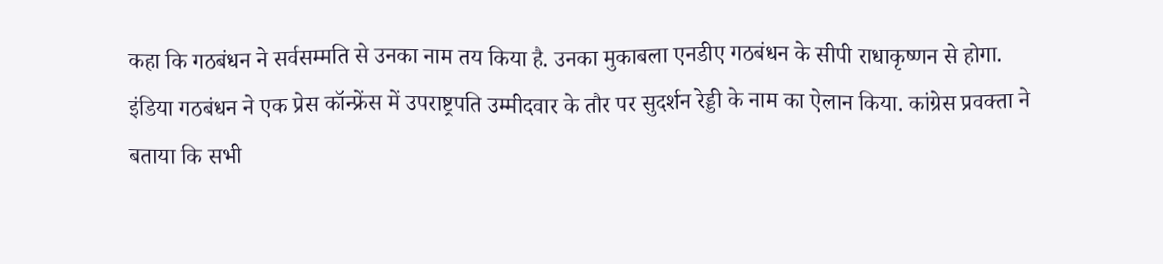कहा कि गठबंधन ने सर्वसम्मति से उनका नाम तय किया है. उनका मुकाबला एनडीए गठबंधन के सीपी राधाकृष्णन से होगा.
इंडिया गठबंधन ने एक प्रेस कॉन्फ्रेंस में उपराष्ट्रपति उम्मीदवार के तौर पर सुदर्शन रेड्डी के नाम का ऐलान किया. कांग्रेस प्रवक्ता ने बताया कि सभी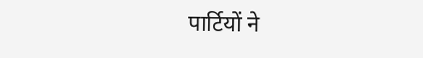पार्टियों ने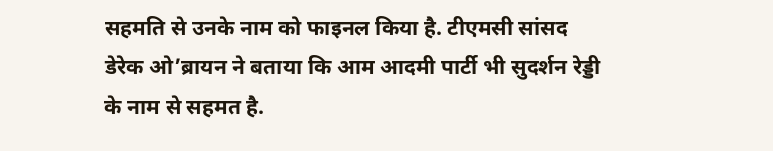सहमति से उनके नाम को फाइनल किया है. टीएमसी सांसद डेरेक ओ’ब्रायन ने बताया कि आम आदमी पार्टी भी सुदर्शन रेड्डी के नाम से सहमत है.